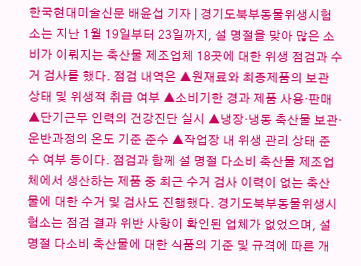한국현대미술신문 배윤섭 기자 | 경기도북부동물위생시험소는 지난 1월 19일부터 23일까지, 설 명절을 맞아 많은 소비가 이뤄지는 축산물 제조업체 18곳에 대한 위생 점검과 수거 검사를 했다. 점검 내역은 ▲원재료와 최종제품의 보관 상태 및 위생적 취급 여부 ▲소비기한 경과 제품 사용·판매 ▲단기근무 인력의 건강진단 실시 ▲냉장·냉동 축산물 보관·운반과정의 온도 기준 준수 ▲작업장 내 위생 관리 상태 준수 여부 등이다. 점검과 함께 설 명절 다소비 축산물 제조업체에서 생산하는 제품 중 최근 수거 검사 이력이 없는 축산물에 대한 수거 및 검사도 진행했다. 경기도북부동물위생시험소는 점검 결과 위반 사항이 확인된 업체가 없었으며, 설 명절 다소비 축산물에 대한 식품의 기준 및 규격에 따른 개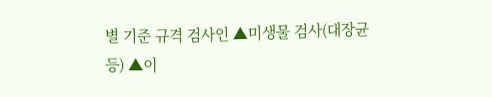별 기준 규격 검사인 ▲미생물 검사(대장균 등) ▲이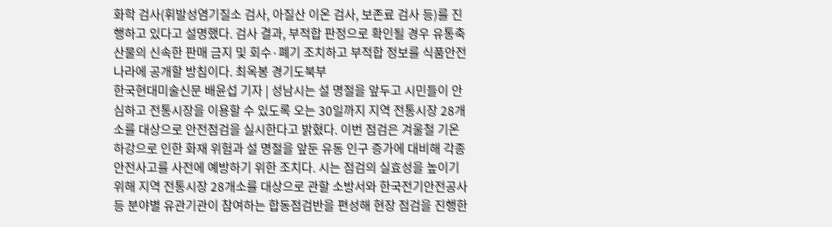화학 검사(휘발성염기질소 검사, 아질산 이온 검사, 보존료 검사 등)를 진행하고 있다고 설명했다. 검사 결과, 부적합 판정으로 확인될 경우 유통축산물의 신속한 판매 금지 및 회수·폐기 조치하고 부적합 정보를 식품안전나라에 공개할 방침이다. 최옥봉 경기도북부
한국현대미술신문 배윤섭 기자 | 성남시는 설 명절을 앞두고 시민들이 안심하고 전통시장을 이용할 수 있도록 오는 30일까지 지역 전통시장 28개소를 대상으로 안전점검을 실시한다고 밝혔다. 이번 점검은 겨울철 기온 하강으로 인한 화재 위험과 설 명절을 앞둔 유동 인구 증가에 대비해 각종 안전사고를 사전에 예방하기 위한 조치다. 시는 점검의 실효성을 높이기 위해 지역 전통시장 28개소를 대상으로 관할 소방서와 한국전기안전공사 등 분야별 유관기관이 참여하는 합동점검반을 편성해 현장 점검을 진행한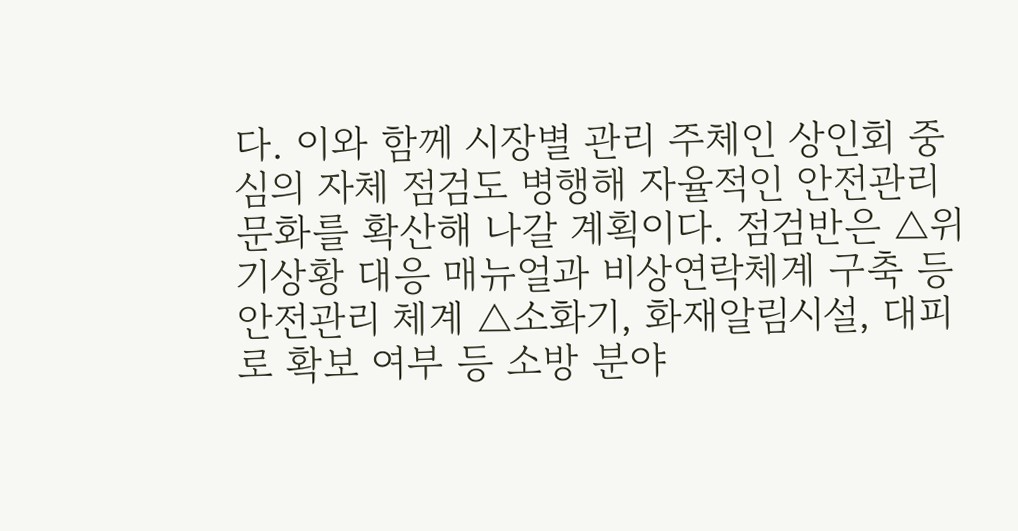다. 이와 함께 시장별 관리 주체인 상인회 중심의 자체 점검도 병행해 자율적인 안전관리 문화를 확산해 나갈 계획이다. 점검반은 △위기상황 대응 매뉴얼과 비상연락체계 구축 등 안전관리 체계 △소화기, 화재알림시설, 대피로 확보 여부 등 소방 분야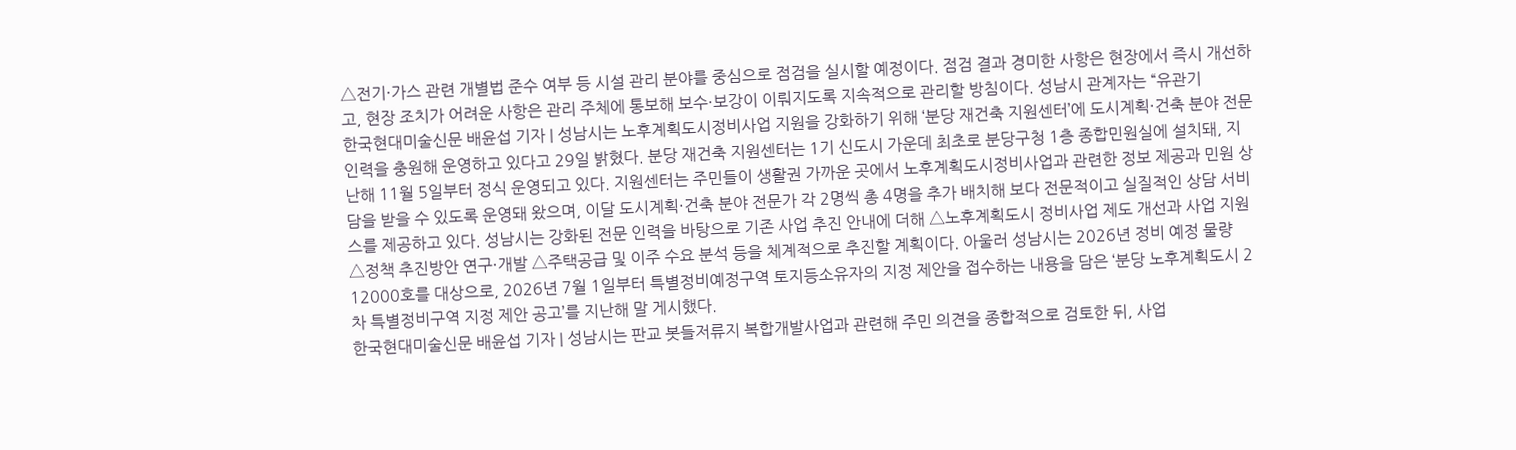△전기·가스 관련 개별법 준수 여부 등 시설 관리 분야를 중심으로 점검을 실시할 예정이다. 점검 결과 경미한 사항은 현장에서 즉시 개선하고, 현장 조치가 어려운 사항은 관리 주체에 통보해 보수·보강이 이뤄지도록 지속적으로 관리할 방침이다. 성남시 관계자는 “유관기
한국현대미술신문 배윤섭 기자 | 성남시는 노후계획도시정비사업 지원을 강화하기 위해 ‘분당 재건축 지원센터’에 도시계획·건축 분야 전문 인력을 충원해 운영하고 있다고 29일 밝혔다. 분당 재건축 지원센터는 1기 신도시 가운데 최초로 분당구청 1층 종합민원실에 설치돼, 지난해 11월 5일부터 정식 운영되고 있다. 지원센터는 주민들이 생활권 가까운 곳에서 노후계획도시정비사업과 관련한 정보 제공과 민원 상담을 받을 수 있도록 운영돼 왔으며, 이달 도시계획·건축 분야 전문가 각 2명씩 총 4명을 추가 배치해 보다 전문적이고 실질적인 상담 서비스를 제공하고 있다. 성남시는 강화된 전문 인력을 바탕으로 기존 사업 추진 안내에 더해 △노후계획도시 정비사업 제도 개선과 사업 지원 △정책 추진방안 연구·개발 △주택공급 및 이주 수요 분석 등을 체계적으로 추진할 계획이다. 아울러 성남시는 2026년 정비 예정 물량 12000호를 대상으로, 2026년 7월 1일부터 특별정비예정구역 토지등소유자의 지정 제안을 접수하는 내용을 담은 ‘분당 노후계획도시 2차 특별정비구역 지정 제안 공고’를 지난해 말 게시했다.
한국현대미술신문 배윤섭 기자 | 성남시는 판교 봇들저류지 복합개발사업과 관련해 주민 의견을 종합적으로 검토한 뒤, 사업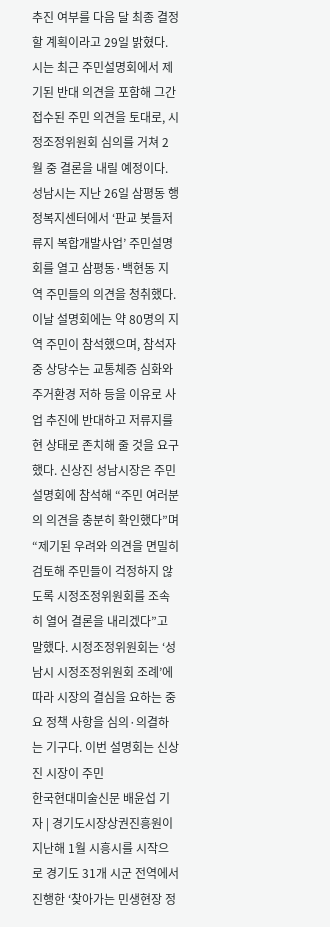추진 여부를 다음 달 최종 결정할 계획이라고 29일 밝혔다. 시는 최근 주민설명회에서 제기된 반대 의견을 포함해 그간 접수된 주민 의견을 토대로, 시정조정위원회 심의를 거쳐 2월 중 결론을 내릴 예정이다. 성남시는 지난 26일 삼평동 행정복지센터에서 ‘판교 봇들저류지 복합개발사업’ 주민설명회를 열고 삼평동·백현동 지역 주민들의 의견을 청취했다. 이날 설명회에는 약 80명의 지역 주민이 참석했으며, 참석자 중 상당수는 교통체증 심화와 주거환경 저하 등을 이유로 사업 추진에 반대하고 저류지를 현 상태로 존치해 줄 것을 요구했다. 신상진 성남시장은 주민설명회에 참석해 “주민 여러분의 의견을 충분히 확인했다”며 “제기된 우려와 의견을 면밀히 검토해 주민들이 걱정하지 않도록 시정조정위원회를 조속히 열어 결론을 내리겠다”고 말했다. 시정조정위원회는 ‘성남시 시정조정위원회 조례’에 따라 시장의 결심을 요하는 중요 정책 사항을 심의·의결하는 기구다. 이번 설명회는 신상진 시장이 주민
한국현대미술신문 배윤섭 기자 | 경기도시장상권진흥원이 지난해 1월 시흥시를 시작으로 경기도 31개 시군 전역에서 진행한 ‘찾아가는 민생현장 정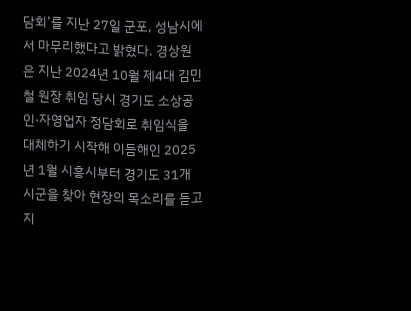담회’를 지난 27일 군포, 성남시에서 마무리했다고 밝혔다. 경상원은 지난 2024년 10월 제4대 김민철 원장 취임 당시 경기도 소상공인·자영업자 정담회로 취임식을 대체하기 시작해 이듬해인 2025년 1월 시흥시부터 경기도 31개 시군을 찾아 현장의 목소리를 듣고 지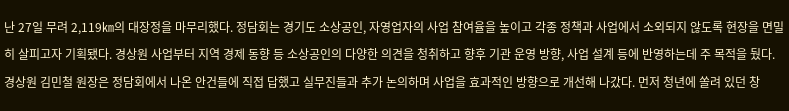난 27일 무려 2,119㎞의 대장정을 마무리했다. 정담회는 경기도 소상공인, 자영업자의 사업 참여율을 높이고 각종 정책과 사업에서 소외되지 않도록 현장을 면밀히 살피고자 기획됐다. 경상원 사업부터 지역 경제 동향 등 소상공인의 다양한 의견을 청취하고 향후 기관 운영 방향, 사업 설계 등에 반영하는데 주 목적을 뒀다. 경상원 김민철 원장은 정담회에서 나온 안건들에 직접 답했고 실무진들과 추가 논의하며 사업을 효과적인 방향으로 개선해 나갔다. 먼저 청년에 쏠려 있던 창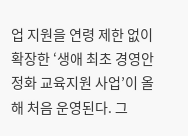업 지원을 연령 제한 없이 확장한 ‘생애 최초 경영안정화 교육지원 사업’이 올해 처음 운영된다. 그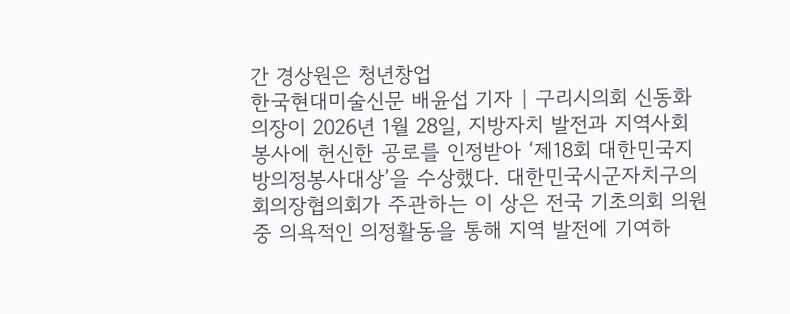간 경상원은 청년창업
한국현대미술신문 배윤섭 기자 | 구리시의회 신동화 의장이 2026년 1월 28일, 지방자치 발전과 지역사회 봉사에 헌신한 공로를 인정받아 ‘제18회 대한민국지방의정봉사대상’을 수상했다. 대한민국시군자치구의회의장협의회가 주관하는 이 상은 전국 기초의회 의원 중 의욕적인 의정활동을 통해 지역 발전에 기여하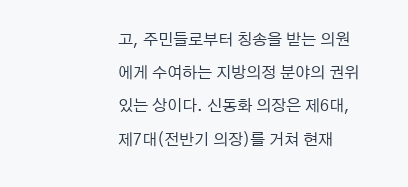고, 주민들로부터 칭송을 받는 의원에게 수여하는 지방의정 분야의 권위 있는 상이다. 신동화 의장은 제6대, 제7대(전반기 의장)를 거쳐 현재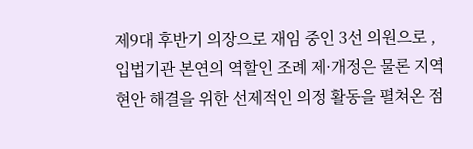제9대 후반기 의장으로 재임 중인 3선 의원으로 , 입법기관 본연의 역할인 조례 제·개정은 물론 지역 현안 해결을 위한 선제적인 의정 활동을 펼쳐온 점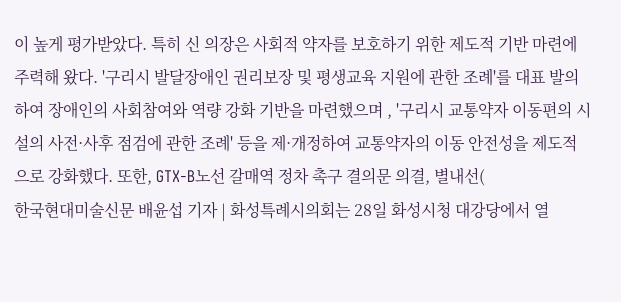이 높게 평가받았다. 특히 신 의장은 사회적 약자를 보호하기 위한 제도적 기반 마련에 주력해 왔다. '구리시 발달장애인 권리보장 및 평생교육 지원에 관한 조례'를 대표 발의하여 장애인의 사회참여와 역량 강화 기반을 마련했으며 , '구리시 교통약자 이동편의 시설의 사전·사후 점검에 관한 조례' 등을 제·개정하여 교통약자의 이동 안전성을 제도적으로 강화했다. 또한, GTX-B노선 갈매역 정차 촉구 결의문 의결, 별내선(
한국현대미술신문 배윤섭 기자 | 화성특례시의회는 28일 화성시청 대강당에서 열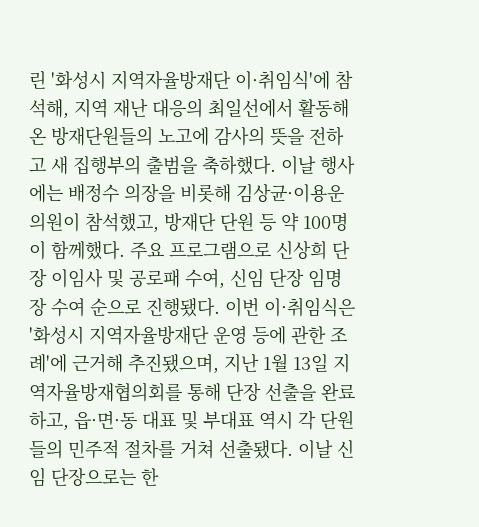린 '화성시 지역자율방재단 이·취임식'에 참석해, 지역 재난 대응의 최일선에서 활동해 온 방재단원들의 노고에 감사의 뜻을 전하고 새 집행부의 출범을 축하했다. 이날 행사에는 배정수 의장을 비롯해 김상균·이용운 의원이 참석했고, 방재단 단원 등 약 100명이 함께했다. 주요 프로그램으로 신상희 단장 이임사 및 공로패 수여, 신임 단장 임명장 수여 순으로 진행됐다. 이번 이·취임식은 '화성시 지역자율방재단 운영 등에 관한 조례'에 근거해 추진됐으며, 지난 1월 13일 지역자율방재협의회를 통해 단장 선출을 완료하고, 읍·면·동 대표 및 부대표 역시 각 단원들의 민주적 절차를 거쳐 선출됐다. 이날 신임 단장으로는 한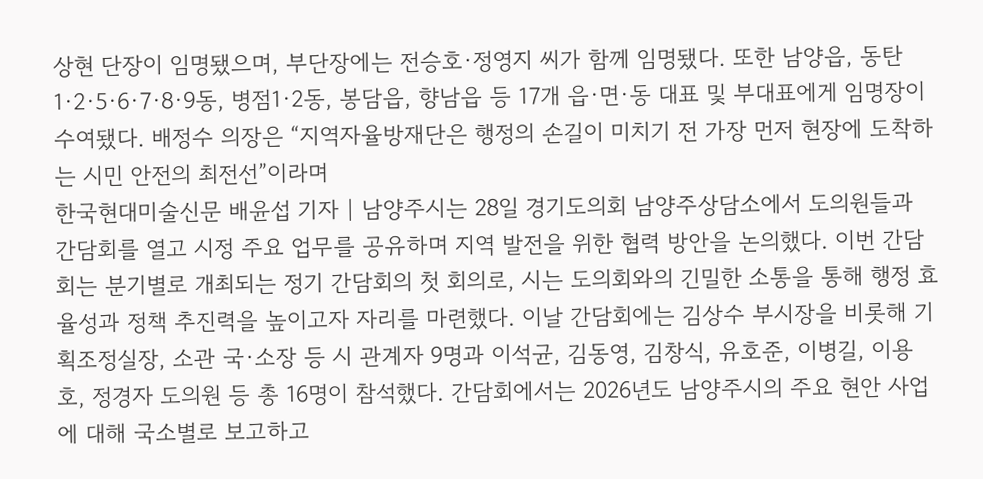상현 단장이 임명됐으며, 부단장에는 전승호·정영지 씨가 함께 임명됐다. 또한 남양읍, 동탄1·2·5·6·7·8·9동, 병점1·2동, 봉담읍, 향남읍 등 17개 읍·면·동 대표 및 부대표에게 임명장이 수여됐다. 배정수 의장은 “지역자율방재단은 행정의 손길이 미치기 전 가장 먼저 현장에 도착하는 시민 안전의 최전선”이라며
한국현대미술신문 배윤섭 기자 | 남양주시는 28일 경기도의회 남양주상담소에서 도의원들과 간담회를 열고 시정 주요 업무를 공유하며 지역 발전을 위한 협력 방안을 논의했다. 이번 간담회는 분기별로 개최되는 정기 간담회의 첫 회의로, 시는 도의회와의 긴밀한 소통을 통해 행정 효율성과 정책 추진력을 높이고자 자리를 마련했다. 이날 간담회에는 김상수 부시장을 비롯해 기획조정실장, 소관 국·소장 등 시 관계자 9명과 이석균, 김동영, 김창식, 유호준, 이병길, 이용호, 정경자 도의원 등 총 16명이 참석했다. 간담회에서는 2026년도 남양주시의 주요 현안 사업에 대해 국소별로 보고하고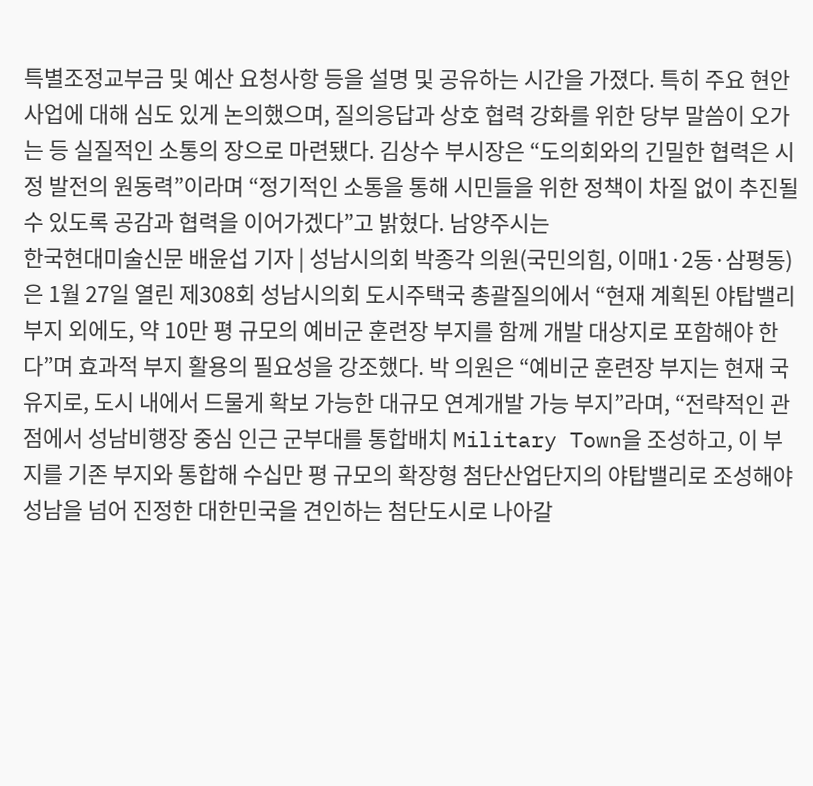특별조정교부금 및 예산 요청사항 등을 설명 및 공유하는 시간을 가졌다. 특히 주요 현안 사업에 대해 심도 있게 논의했으며, 질의응답과 상호 협력 강화를 위한 당부 말씀이 오가는 등 실질적인 소통의 장으로 마련됐다. 김상수 부시장은 “도의회와의 긴밀한 협력은 시정 발전의 원동력”이라며 “정기적인 소통을 통해 시민들을 위한 정책이 차질 없이 추진될 수 있도록 공감과 협력을 이어가겠다”고 밝혔다. 남양주시는
한국현대미술신문 배윤섭 기자 | 성남시의회 박종각 의원(국민의힘, 이매1·2동·삼평동)은 1월 27일 열린 제308회 성남시의회 도시주택국 총괄질의에서 “현재 계획된 야탑밸리 부지 외에도, 약 10만 평 규모의 예비군 훈련장 부지를 함께 개발 대상지로 포함해야 한다”며 효과적 부지 활용의 필요성을 강조했다. 박 의원은 “예비군 훈련장 부지는 현재 국유지로, 도시 내에서 드물게 확보 가능한 대규모 연계개발 가능 부지”라며, “전략적인 관점에서 성남비행장 중심 인근 군부대를 통합배치 Military Town을 조성하고, 이 부지를 기존 부지와 통합해 수십만 평 규모의 확장형 첨단산업단지의 야탑밸리로 조성해야 성남을 넘어 진정한 대한민국을 견인하는 첨단도시로 나아갈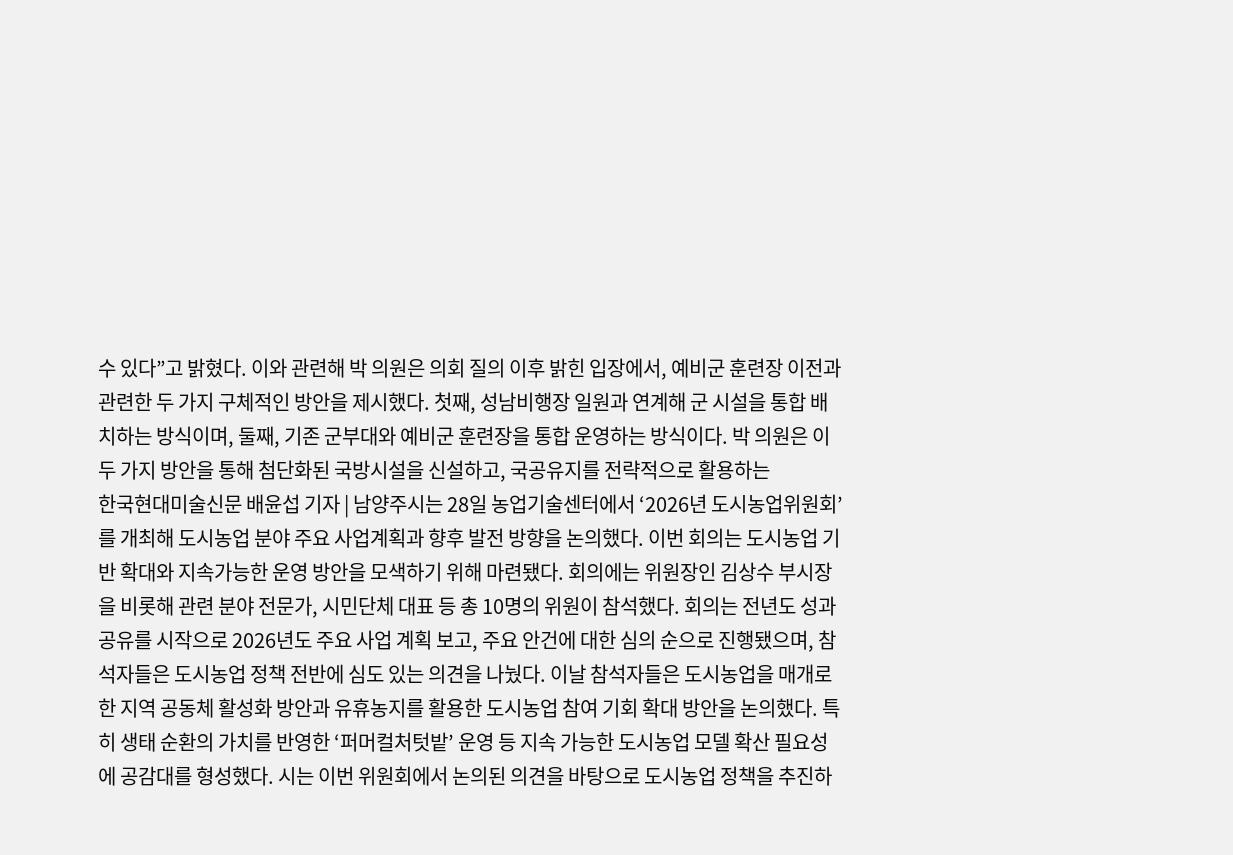수 있다”고 밝혔다. 이와 관련해 박 의원은 의회 질의 이후 밝힌 입장에서, 예비군 훈련장 이전과 관련한 두 가지 구체적인 방안을 제시했다. 첫째, 성남비행장 일원과 연계해 군 시설을 통합 배치하는 방식이며, 둘째, 기존 군부대와 예비군 훈련장을 통합 운영하는 방식이다. 박 의원은 이 두 가지 방안을 통해 첨단화된 국방시설을 신설하고, 국공유지를 전략적으로 활용하는
한국현대미술신문 배윤섭 기자 | 남양주시는 28일 농업기술센터에서 ‘2026년 도시농업위원회’를 개최해 도시농업 분야 주요 사업계획과 향후 발전 방향을 논의했다. 이번 회의는 도시농업 기반 확대와 지속가능한 운영 방안을 모색하기 위해 마련됐다. 회의에는 위원장인 김상수 부시장을 비롯해 관련 분야 전문가, 시민단체 대표 등 총 10명의 위원이 참석했다. 회의는 전년도 성과 공유를 시작으로 2026년도 주요 사업 계획 보고, 주요 안건에 대한 심의 순으로 진행됐으며, 참석자들은 도시농업 정책 전반에 심도 있는 의견을 나눴다. 이날 참석자들은 도시농업을 매개로 한 지역 공동체 활성화 방안과 유휴농지를 활용한 도시농업 참여 기회 확대 방안을 논의했다. 특히 생태 순환의 가치를 반영한 ‘퍼머컬처텃밭’ 운영 등 지속 가능한 도시농업 모델 확산 필요성에 공감대를 형성했다. 시는 이번 위원회에서 논의된 의견을 바탕으로 도시농업 정책을 추진하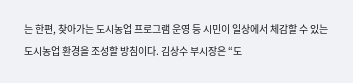는 한편, 찾아가는 도시농업 프로그램 운영 등 시민이 일상에서 체감할 수 있는 도시농업 환경을 조성할 방침이다. 김상수 부시장은 “도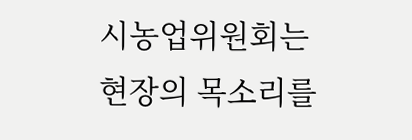시농업위원회는 현장의 목소리를